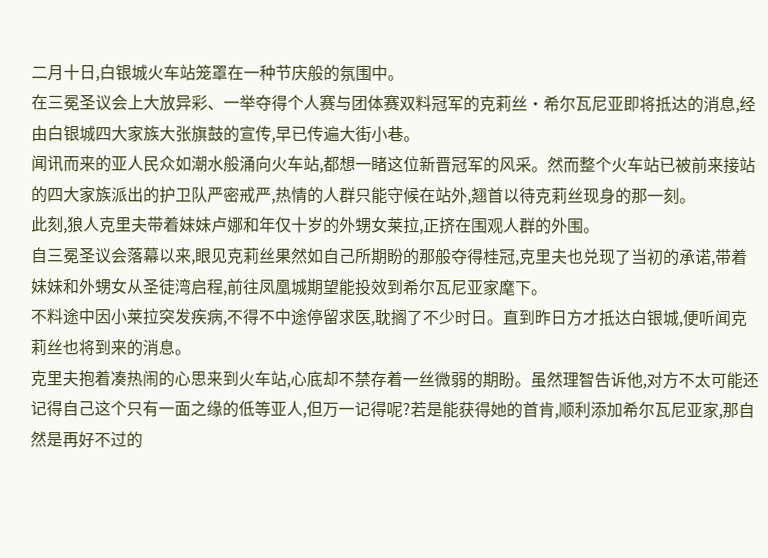二月十日,白银城火车站笼罩在一种节庆般的氛围中。
在三冕圣议会上大放异彩、一举夺得个人赛与团体赛双料冠军的克莉丝·希尔瓦尼亚即将抵达的消息,经由白银城四大家族大张旗鼓的宣传,早已传遍大街小巷。
闻讯而来的亚人民众如潮水般涌向火车站,都想一睹这位新晋冠军的风采。然而整个火车站已被前来接站的四大家族派出的护卫队严密戒严,热情的人群只能守候在站外,翘首以待克莉丝现身的那一刻。
此刻,狼人克里夫带着妹妹卢娜和年仅十岁的外甥女莱拉,正挤在围观人群的外围。
自三冕圣议会落幕以来,眼见克莉丝果然如自己所期盼的那般夺得桂冠,克里夫也兑现了当初的承诺,带着妹妹和外甥女从圣徒湾启程,前往凤凰城期望能投效到希尔瓦尼亚家麾下。
不料途中因小莱拉突发疾病,不得不中途停留求医,耽搁了不少时日。直到昨日方才抵达白银城,便听闻克莉丝也将到来的消息。
克里夫抱着凑热闹的心思来到火车站,心底却不禁存着一丝微弱的期盼。虽然理智告诉他,对方不太可能还记得自己这个只有一面之缘的低等亚人,但万一记得呢?若是能获得她的首肯,顺利添加希尔瓦尼亚家,那自然是再好不过的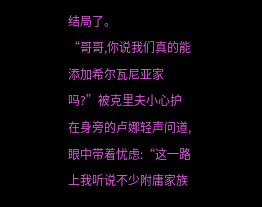结局了。
“哥哥,你说我们真的能添加希尔瓦尼亚家吗?”被克里夫小心护在身旁的卢娜轻声问道,眼中带着忧虑:“这一路上我听说不少附庸家族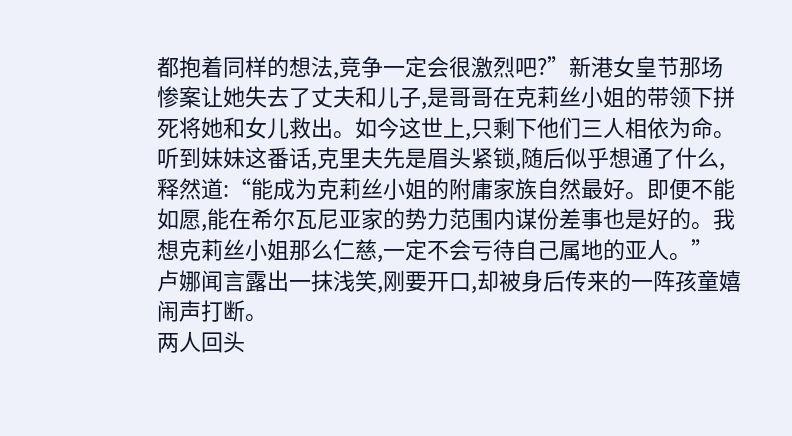都抱着同样的想法,竞争一定会很激烈吧?”新港女皇节那场惨案让她失去了丈夫和儿子,是哥哥在克莉丝小姐的带领下拼死将她和女儿救出。如今这世上,只剩下他们三人相依为命。
听到妹妹这番话,克里夫先是眉头紧锁,随后似乎想通了什么,释然道:“能成为克莉丝小姐的附庸家族自然最好。即便不能如愿,能在希尔瓦尼亚家的势力范围内谋份差事也是好的。我想克莉丝小姐那么仁慈,一定不会亏待自己属地的亚人。”
卢娜闻言露出一抹浅笑,刚要开口,却被身后传来的一阵孩童嬉闹声打断。
两人回头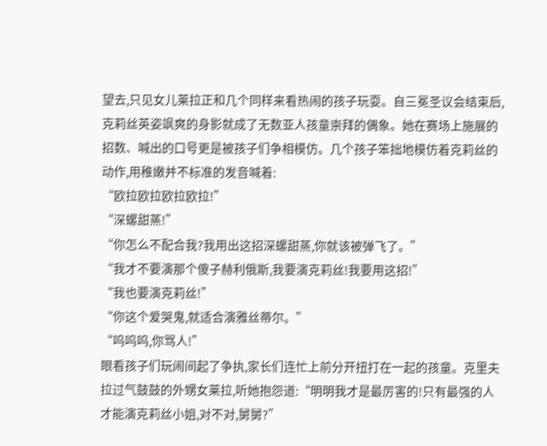望去,只见女儿莱拉正和几个同样来看热闹的孩子玩耍。自三冕圣议会结束后,克莉丝英姿飒爽的身影就成了无数亚人孩童崇拜的偶象。她在赛场上施展的招数、喊出的口号更是被孩子们争相模仿。几个孩子笨拙地模仿着克莉丝的动作,用稚嫩并不标准的发音喊着:
“欧拉欧拉欧拉欧拉!”
“深螺甜蒸!”
“你怎么不配合我?我用出这招深螺甜蒸,你就该被弹飞了。”
“我才不要演那个傻子赫利俄斯,我要演克莉丝!我要用这招!”
“我也要演克莉丝!”
“你这个爱哭鬼,就适合演雅丝蒂尔。”
“呜呜呜,你骂人!”
眼看孩子们玩闹间起了争执,家长们连忙上前分开扭打在一起的孩童。克里夫拉过气鼓鼓的外甥女莱拉,听她抱怨道:“明明我才是最厉害的!只有最强的人才能演克莉丝小姐,对不对,舅舅?”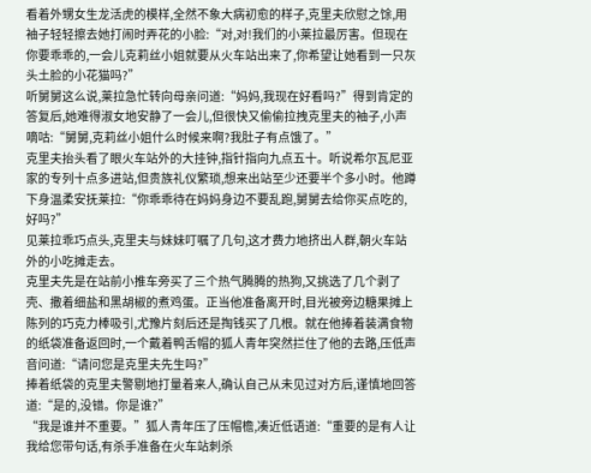看着外甥女生龙活虎的模样,全然不象大病初愈的样子,克里夫欣慰之馀,用袖子轻轻擦去她打闹时弄花的小脸:“对,对!我们的小莱拉最厉害。但现在你要乖乖的,一会儿克莉丝小姐就要从火车站出来了,你希望让她看到一只灰头土脸的小花猫吗?”
听舅舅这么说,莱拉急忙转向母亲问道:“妈妈,我现在好看吗?”得到肯定的答复后,她难得淑女地安静了一会儿,但很快又偷偷拉拽克里夫的袖子,小声嘀咕:“舅舅,克莉丝小姐什么时候来啊?我肚子有点饿了。”
克里夫抬头看了眼火车站外的大挂钟,指针指向九点五十。听说希尔瓦尼亚家的专列十点多进站,但贵族礼仪繁琐,想来出站至少还要半个多小时。他蹲下身温柔安抚莱拉:“你乖乖待在妈妈身边不要乱跑,舅舅去给你买点吃的,好吗?”
见莱拉乖巧点头,克里夫与妹妹叮嘱了几句,这才费力地挤出人群,朝火车站外的小吃摊走去。
克里夫先是在站前小推车旁买了三个热气腾腾的热狗,又挑选了几个剥了壳、撒着细盐和黑胡椒的煮鸡蛋。正当他准备离开时,目光被旁边糖果摊上陈列的巧克力棒吸引,尤豫片刻后还是掏钱买了几根。就在他捧着装满食物的纸袋准备返回时,一个戴着鸭舌帽的狐人青年突然拦住了他的去路,压低声音问道:“请问您是克里夫先生吗?”
捧着纸袋的克里夫警剔地打量着来人,确认自己从未见过对方后,谨慎地回答道:“是的,没错。你是谁?”
“我是谁并不重要。”狐人青年压了压帽檐,凑近低语道:“重要的是有人让我给您带句话,有杀手准备在火车站刺杀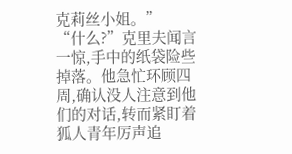克莉丝小姐。”
“什么?”克里夫闻言一惊,手中的纸袋险些掉落。他急忙环顾四周,确认没人注意到他们的对话,转而紧盯着狐人青年厉声追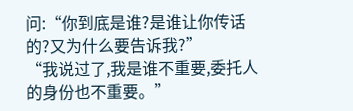问:“你到底是谁?是谁让你传话的?又为什么要告诉我?”
“我说过了,我是谁不重要,委托人的身份也不重要。”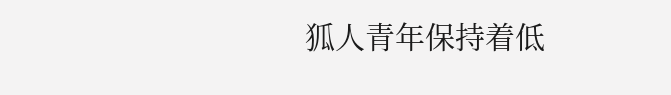狐人青年保持着低